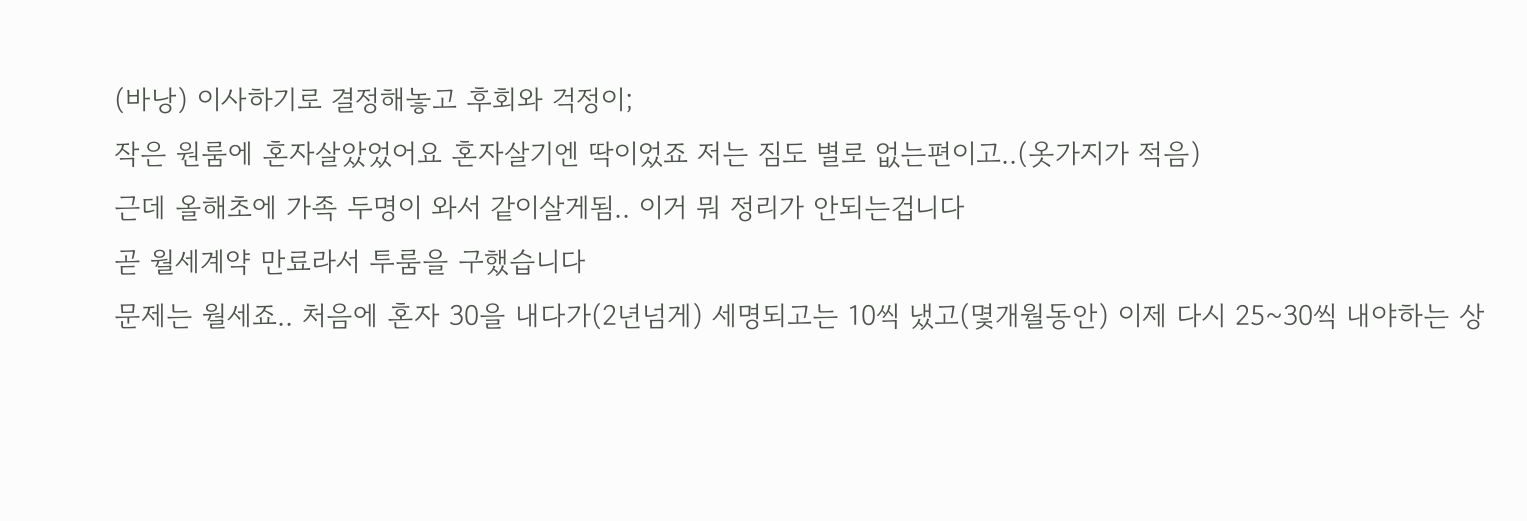(바낭) 이사하기로 결정해놓고 후회와 걱정이;
작은 원룸에 혼자살았었어요 혼자살기엔 딱이었죠 저는 짐도 별로 없는편이고..(옷가지가 적음)
근데 올해초에 가족 두명이 와서 같이살게됨.. 이거 뭐 정리가 안되는겁니다
곧 월세계약 만료라서 투룸을 구했습니다
문제는 월세죠.. 처음에 혼자 30을 내다가(2년넘게) 세명되고는 10씩 냈고(몇개월동안) 이제 다시 25~30씩 내야하는 상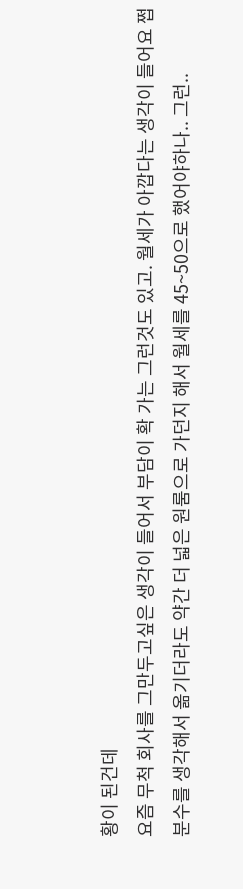황이 된건데
요즘 무척 회사를 그만두고싶은 생각이 들어서 부담이 확 가는 그런것도 있고. 월세가 아깝다는 생각이 들어요 쩝
분수를 생각해서 옮기더라도 약간 더 넓은 원룸으로 가던지 해서 월세를 45~50으로 했어야하나.. 그런..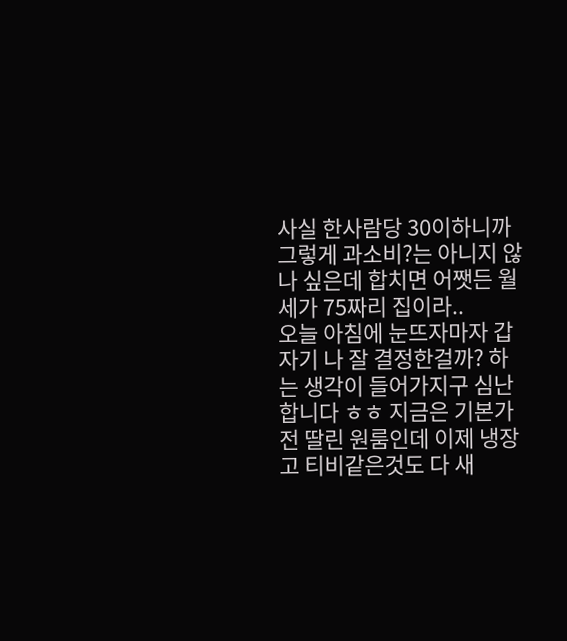사실 한사람당 30이하니까 그렇게 과소비?는 아니지 않나 싶은데 합치면 어쨋든 월세가 75짜리 집이라..
오늘 아침에 눈뜨자마자 갑자기 나 잘 결정한걸까? 하는 생각이 들어가지구 심난합니다 ㅎㅎ 지금은 기본가전 딸린 원룸인데 이제 냉장고 티비같은것도 다 새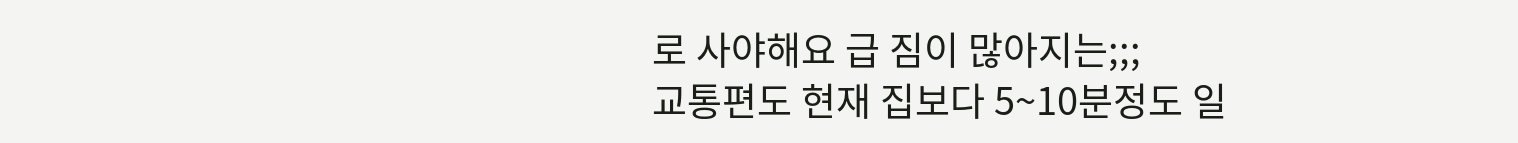로 사야해요 급 짐이 많아지는;;;
교통편도 현재 집보다 5~10분정도 일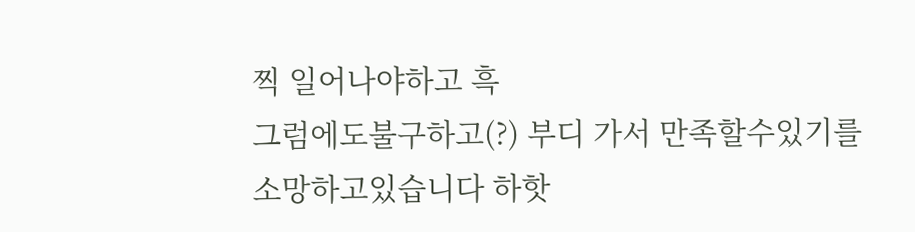찍 일어나야하고 흑
그럼에도불구하고(?) 부디 가서 만족할수있기를 소망하고있습니다 하핫